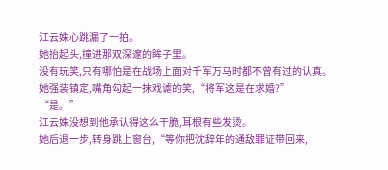江云姝心跳漏了一拍。
她抬起头,撞进那双深邃的眸子里。
没有玩笑,只有哪怕是在战场上面对千军万马时都不曾有过的认真。
她强装镇定,嘴角勾起一抹戏谑的笑,“将军这是在求婚?”
“是。”
江云姝没想到他承认得这么干脆,耳根有些发烫。
她后退一步,转身跳上窗台,“等你把沈辞年的通敌罪证带回来,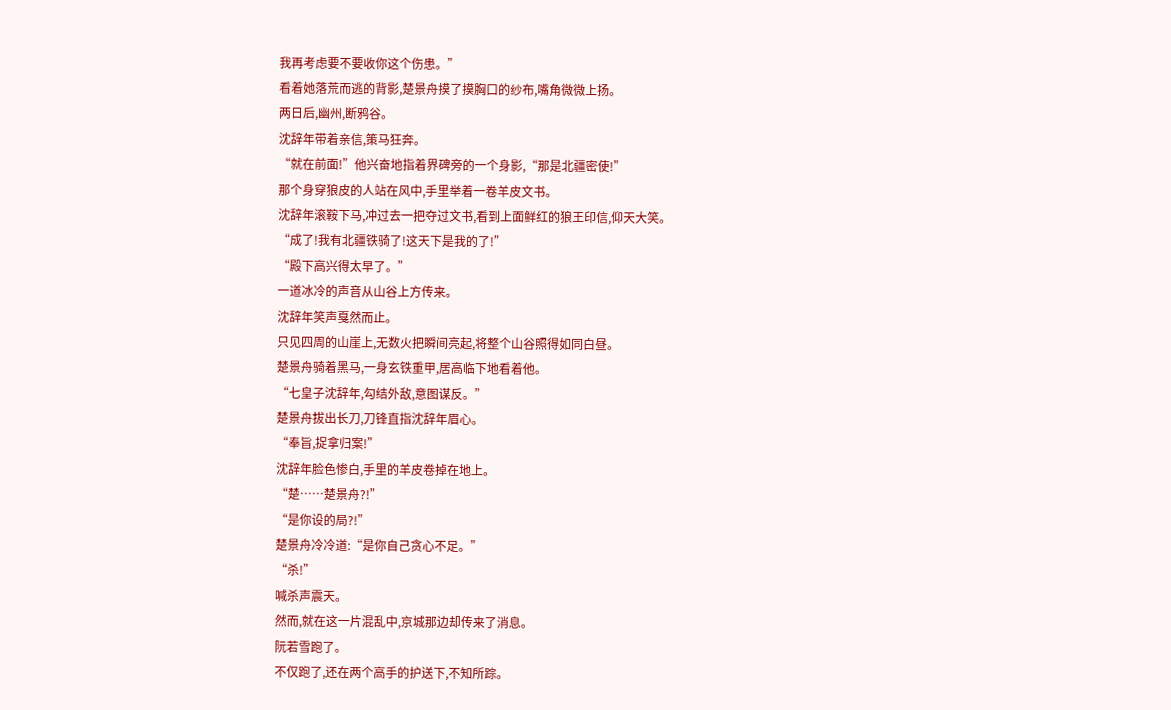我再考虑要不要收你这个伤患。”
看着她落荒而逃的背影,楚景舟摸了摸胸口的纱布,嘴角微微上扬。
两日后,幽州,断鸦谷。
沈辞年带着亲信,策马狂奔。
“就在前面!”他兴奋地指着界碑旁的一个身影,“那是北疆密使!”
那个身穿狼皮的人站在风中,手里举着一卷羊皮文书。
沈辞年滚鞍下马,冲过去一把夺过文书,看到上面鲜红的狼王印信,仰天大笑。
“成了!我有北疆铁骑了!这天下是我的了!”
“殿下高兴得太早了。”
一道冰冷的声音从山谷上方传来。
沈辞年笑声戛然而止。
只见四周的山崖上,无数火把瞬间亮起,将整个山谷照得如同白昼。
楚景舟骑着黑马,一身玄铁重甲,居高临下地看着他。
“七皇子沈辞年,勾结外敌,意图谋反。”
楚景舟拔出长刀,刀锋直指沈辞年眉心。
“奉旨,捉拿归案!”
沈辞年脸色惨白,手里的羊皮卷掉在地上。
“楚……楚景舟?!”
“是你设的局?!”
楚景舟冷冷道:“是你自己贪心不足。”
“杀!”
喊杀声震天。
然而,就在这一片混乱中,京城那边却传来了消息。
阮若雪跑了。
不仅跑了,还在两个高手的护送下,不知所踪。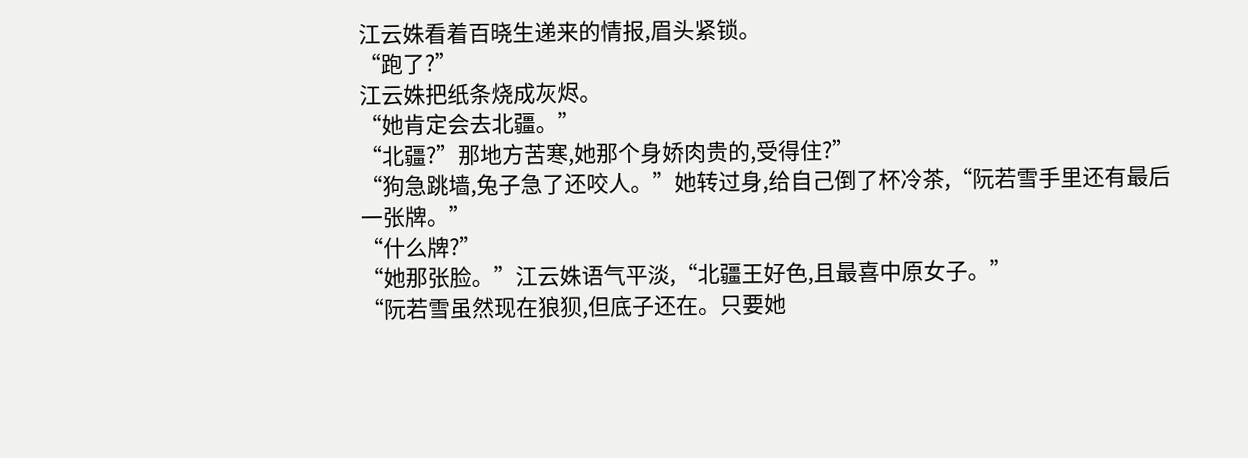江云姝看着百晓生递来的情报,眉头紧锁。
“跑了?”
江云姝把纸条烧成灰烬。
“她肯定会去北疆。”
“北疆?”那地方苦寒,她那个身娇肉贵的,受得住?”
“狗急跳墙,兔子急了还咬人。”她转过身,给自己倒了杯冷茶,“阮若雪手里还有最后一张牌。”
“什么牌?”
“她那张脸。”江云姝语气平淡,“北疆王好色,且最喜中原女子。”
“阮若雪虽然现在狼狈,但底子还在。只要她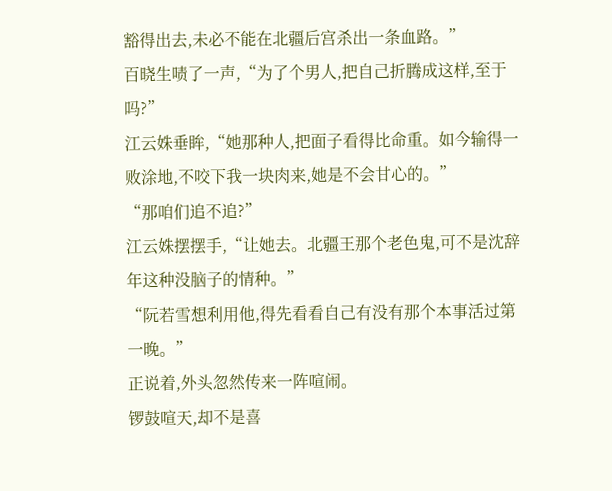豁得出去,未必不能在北疆后宫杀出一条血路。”
百晓生啧了一声,“为了个男人,把自己折腾成这样,至于吗?”
江云姝垂眸,“她那种人,把面子看得比命重。如今输得一败涂地,不咬下我一块肉来,她是不会甘心的。”
“那咱们追不追?”
江云姝摆摆手,“让她去。北疆王那个老色鬼,可不是沈辞年这种没脑子的情种。”
“阮若雪想利用他,得先看看自己有没有那个本事活过第一晚。”
正说着,外头忽然传来一阵喧闹。
锣鼓喧天,却不是喜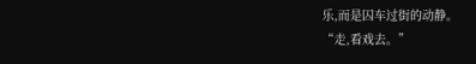乐,而是囚车过街的动静。
“走,看戏去。”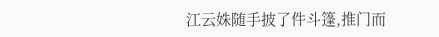江云姝随手披了件斗篷,推门而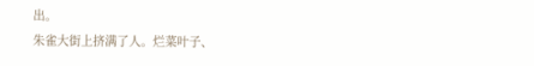出。
朱雀大街上挤满了人。烂菜叶子、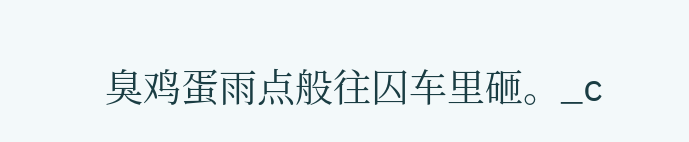臭鸡蛋雨点般往囚车里砸。_c